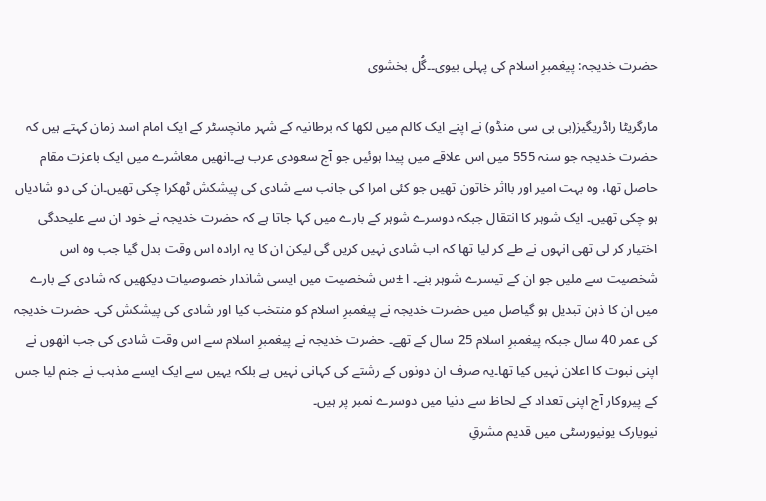حضرت خدیجہ: پیغمبرِ اسلام کی پہلی بیوی۔۔گُل بخشوی

مارگریٹا راڈریگیز(بی بی سی منڈو) نے اپنے ایک کالم میں لکھا کہ برطانیہ کے شہر مانچسٹر کے ایک امام اسد زمان کہتے ہیں کہ حضرت خدیجہ جو سنہ 555 میں اس علاقے میں پیدا ہوئیں جو آج سعودی عرب ہے۔انھیں معاشرے میں ایک باعزت مقام حاصل تھا، وہ بہت امیر اور بااثر خاتون تھیں جو کئی امرا کی جانب سے شادی کی پیشکش ٹھکرا چکی تھیں۔ان کی دو شادیاں ہو چکی تھیں۔ ایک شوہر کا انتقال جبکہ دوسرے شوہر کے بارے میں کہا جاتا ہے کہ حضرت خدیجہ نے خود ان سے علیحدگی اختیار کر لی تھی انہوں نے طے کر لیا تھا کہ اب شادی نہیں کریں گی لیکن ان کا یہ ارادہ اس وقت بدل گیا جب وہ اس شخصیت سے ملیں جو ان کے تیسرے شوہر بنے۔ ا ±س شخصیت میں ایسی شاندار خصوصیات دیکھیں کہ شادی کے بارے میں ان کا ذہن تبدیل ہو گیاصل میں حضرت خدیجہ نے پیغمبرِ اسلام کو منتخب کیا اور شادی کی پیشکش کی۔ حضرت خدیجہ کی عمر 40 سال جبکہ پیغمبرِ اسلام 25 سال کے تھے۔ حضرت خدیجہ نے پیغمبرِ اسلام سے اس وقت شادی کی جب انھوں نے اپنی نبوت کا اعلان نہیں کیا تھا۔یہ صرف ان دونوں کے رشتے کی کہانی نہیں ہے بلکہ یہیں سے ایک ایسے مذہب نے جنم لیا جس کے پیروکار آج اپنی تعداد کے لحاظ سے دنیا میں دوسرے نمبر پر ہیں۔
نیویارک یونیورسٹی میں قدیم مشرقِ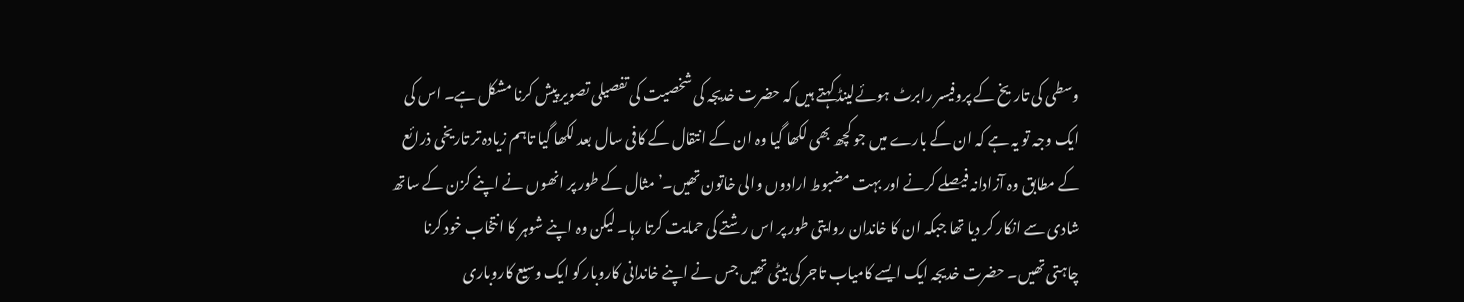وسطی کی تاریخ کے پروفیسر رابرٹ ہوئےلینڈ کہتے ہیں کہ حضرت خدیجہ کی شخصیت کی تفصیلی تصویر پیش کرنا مشکل ہے۔ اس کی ایک وجہ تو یہ ہے کہ ان کے بارے میں جو کچھ بھی لکھا گیا وہ ان کے انتقال کے کافی سال بعد لکھا گیا تاہم زیادہ تر تاریخی ذرائع کے مطابق وہ آزادانہ فیصلے کرنے اور بہت مضبوط ارادوں والی خاتون تھیں۔’مثال کے طور پر انھوں نے اپنے کزن کے ساتھ شادی سے انکار کر دیا تھا جبکہ ان کا خاندان روایتی طور پر اس رشتے کی حمایت کرتا رہا۔ لیکن وہ اپنے شوہر کا انتخاب خود کرنا چاہتی تھیں۔ حضرت خدیجہ ایک ایسے کامیاب تاجر کی بیٹی تھیں جس نے اپنے خاندانی کاروبار کو ایک وسیع کاروباری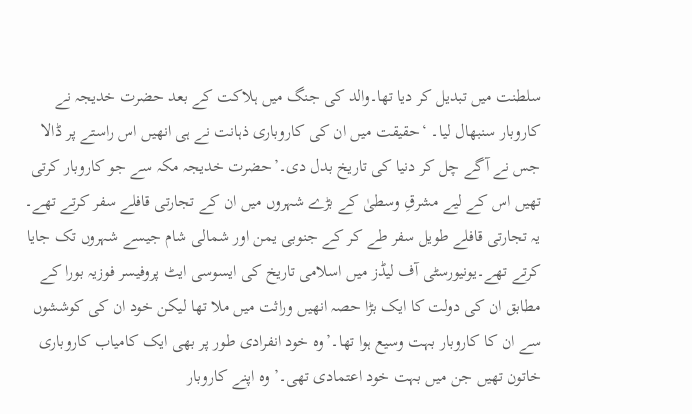سلطنت میں تبدیل کر دیا تھا۔والد کی جنگ میں ہلاکت کے بعد حضرت خدیجہ نے کاروبار سنبھال لیا۔ ‘حقیقت میں ان کی کاروباری ذہانت نے ہی انھیں اس راستے پر ڈالا جس نے آگے چل کر دنیا کی تاریخ بدل دی۔’حضرت خدیجہ مکہ سے جو کاروبار کرتی تھیں اس کے لیے مشرقِ وسطیٰ کے بڑے شہروں میں ان کے تجارتی قافلے سفر کرتے تھے۔ یہ تجارتی قافلے طویل سفر طے کر کے جنوبی یمن اور شمالی شام جیسے شہروں تک جایا کرتے تھے۔یونیورسٹی آف لیڈز میں اسلامی تاریخ کی ایسوسی ایٹ پروفیسر فوزیہ بورا کے مطابق ان کی دولت کا ایک بڑا حصہ انھیں وراثت میں ملا تھا لیکن خود ان کی کوششوں سے ان کا کاروبار بہت وسیع ہوا تھا۔’وہ خود انفرادی طور پر بھی ایک کامیاب کاروباری خاتون تھیں جن میں بہت خود اعتمادی تھی۔’ وہ اپنے کاروبار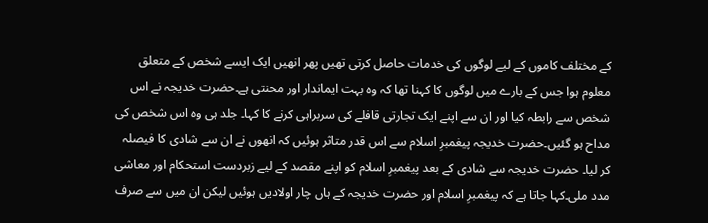کے مختلف کاموں کے لیے لوگوں کی خدمات حاصل کرتی تھیں پھر انھیں ایک ایسے شخص کے متعلق معلوم ہوا جس کے بارے میں لوگوں کا کہنا تھا کہ وہ بہت ایماندار اور محنتی ہے۔حضرت خدیجہ نے اس شخص سے رابطہ کیا اور ان سے اپنے ایک تجارتی قافلے کی سربراہی کرنے کا کہا۔ جلد ہی وہ اس شخص کی مداح ہو گئیں۔حضرت خدیجہ پیغمبرِ اسلام سے اس قدر متاثر ہوئیں کہ انھوں نے ان سے شادی کا فیصلہ کر لیا۔ حضرت خدیجہ سے شادی کے بعد پیغمبرِ اسلام کو اپنے مقصد کے لیے زبردست استحکام اور معاشی مدد ملی۔کہا جاتا ہے کہ پیغمبرِ اسلام اور حضرت خدیجہ کے ہاں چار اولادیں ہوئیں لیکن ان میں سے صرف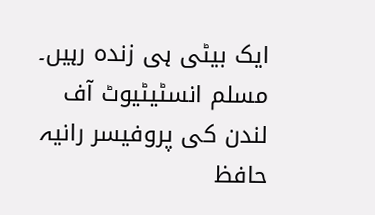ایک بیٹی ہی زندہ رہیں۔
مسلم انسٹیٹیوٹ آف لندن کی پروفیسر رانیہ حافظ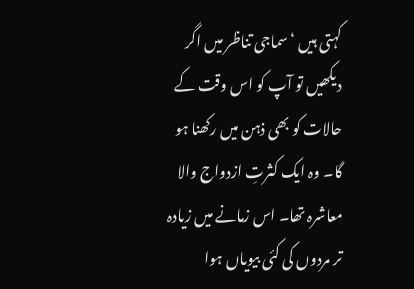کہتی ہیں ‘سماجی تناظر میں اگر دیکھیں تو آپ کو اس وقت کے حالات کو بھی ذہن میں رکھنا ہو گا۔ وہ ایک کثرتِ ازدواج والا معاشرہ تھا۔ اس زمانے میں زیادہ تر مردوں کی کئی بیویاں ہوا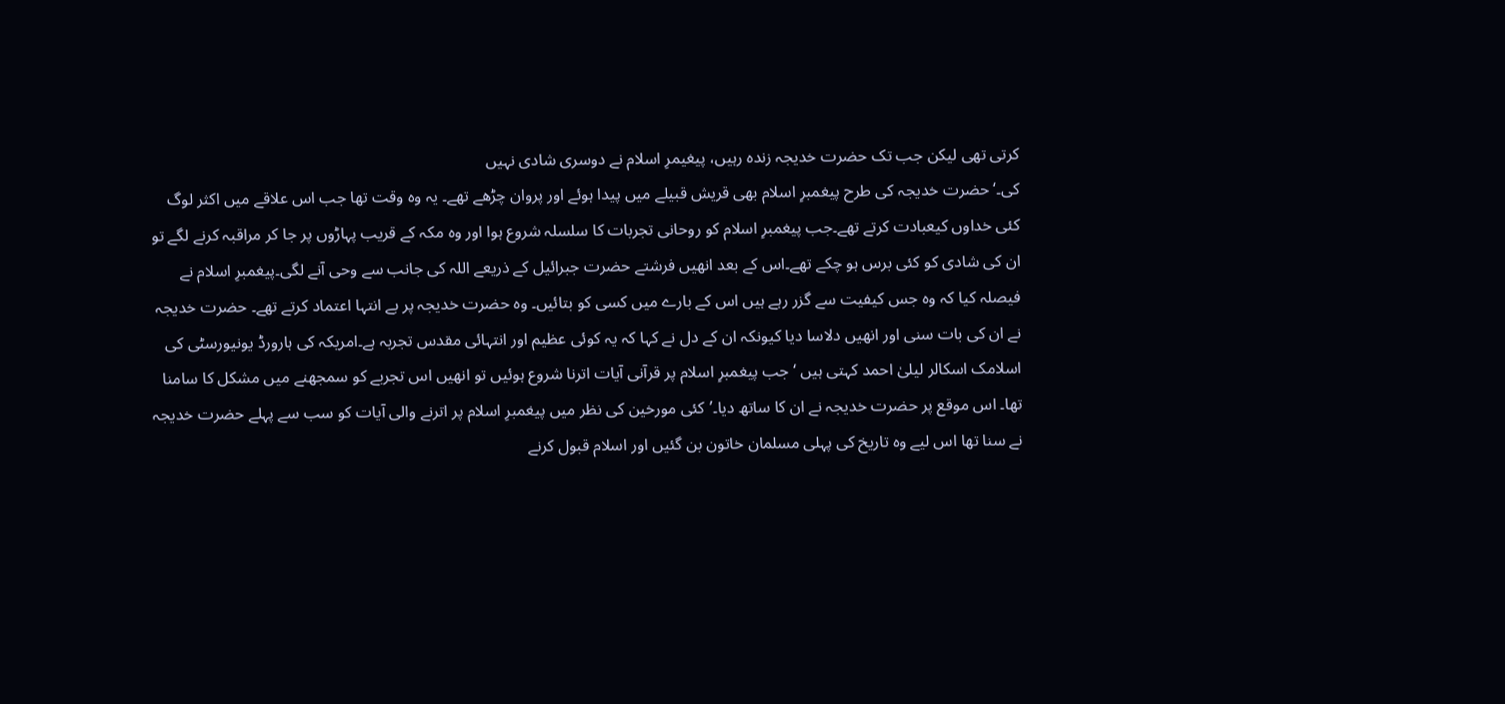کرتی تھی لیکن جب تک حضرت خدیجہ زندہ رہیں، پیغیمرِ اسلام نے دوسری شادی نہیں
کی۔‘حضرت خدیجہ کی طرح پیغمبرِ اسلام بھی قریش قبیلے میں پیدا ہوئے اور پروان چڑھے تھے۔ یہ وہ وقت تھا جب اس علاقے میں اکثر لوگ کئی خداوں کیعبادت کرتے تھے۔جب پیغمبرِ اسلام کو روحانی تجربات کا سلسلہ شروع ہوا اور وہ مکہ کے قریب پہاڑوں پر جا کر مراقبہ کرنے لگے تو ان کی شادی کو کئی برس ہو چکے تھے۔اس کے بعد انھیں فرشتے حضرت جبرائیل کے ذریعے اللہ کی جانب سے وحی آنے لگی۔پیغمبرِ اسلام نے فیصلہ کیا کہ وہ جس کیفیت سے گزر رہے ہیں اس کے بارے میں کسی کو بتائیں۔ وہ حضرت خدیجہ پر بے انتہا اعتماد کرتے تھے۔ حضرت خدیجہ نے ان کی بات سنی اور انھیں دلاسا دیا کیونکہ ان کے دل نے کہا کہ یہ کوئی عظیم اور انتہائی مقدس تجربہ ہے۔امریکہ کی ہارورڈ یونیورسٹی کی اسلامک اسکالر لیلیٰ احمد کہتی ہیں ‘جب پیغمبرِ اسلام پر قرآنی آیات اترنا شروع ہوئیں تو انھیں اس تجربے کو سمجھنے میں مشکل کا سامنا تھا۔ اس موقع پر حضرت خدیجہ نے ان کا ساتھ دیا۔’کئی مورخین کی نظر میں پیغمبرِ اسلام پر اترنے والی آیات کو سب سے پہلے حضرت خدیجہ نے سنا تھا اس لیے وہ تاریخ کی پہلی مسلمان خاتون بن گئیں اور اسلام قبول کرنے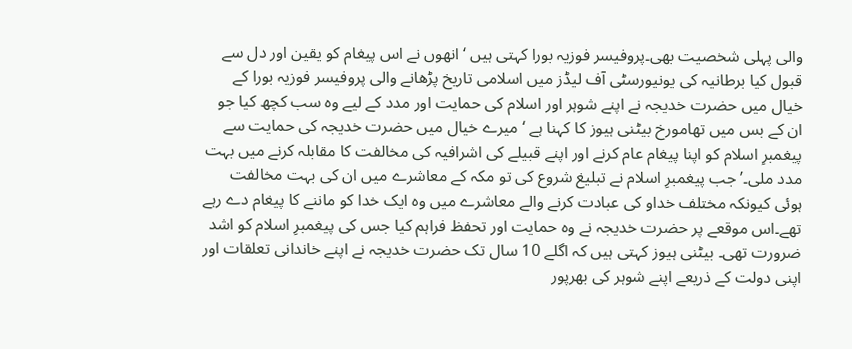والی پہلی شخصیت بھی۔پروفیسر فوزیہ بورا کہتی ہیں ‘انھوں نے اس پیغام کو یقین اور دل سے قبول کیا برطانیہ کی یونیورسٹی آف لیڈز میں اسلامی تاریخ پڑھانے والی پروفیسر فوزیہ بورا کے خیال میں حضرت خدیجہ نے اپنے شوہر اور اسلام کی حمایت اور مدد کے لیے وہ سب کچھ کیا جو ان کے بس میں تھامورخ بیٹنی ہیوز کا کہنا ہے ‘میرے خیال میں حضرت خدیجہ کی حمایت سے پیغمبرِ اسلام کو اپنا پیغام عام کرنے اور اپنے قبیلے کی اشرافیہ کی مخالفت کا مقابلہ کرنے میں بہت مدد ملی۔’ جب پیغمبرِ اسلام نے تبلیغ شروع کی تو مکہ کے معاشرے میں ان کی بہت مخالفت ہوئی کیونکہ مختلف خداو کی عبادت کرنے والے معاشرے میں وہ ایک خدا کو ماننے کا پیغام دے رہے تھے۔اس موقعے پر حضرت خدیجہ نے وہ حمایت اور تحفظ فراہم کیا جس کی پیغمبرِ اسلام کو اشد ضرورت تھی۔ بیٹنی ہیوز کہتی ہیں کہ اگلے 10 سال تک حضرت خدیجہ نے اپنے خاندانی تعلقات اور اپنی دولت کے ذریعے اپنے شوہر کی بھرپور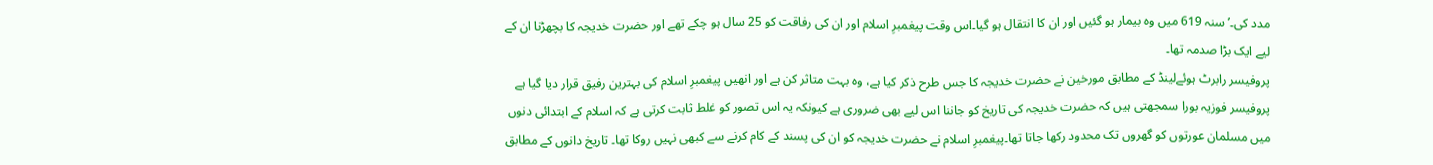مدد کی۔’سنہ 619 میں وہ بیمار ہو گئیں اور ان کا انتقال ہو گیا۔اس وقت پیغمبرِ اسلام اور ان کی رفاقت کو 25 سال ہو چکے تھے اور حضرت خدیجہ کا بچھڑنا ان کے لیے ایک بڑا صدمہ تھا۔
پروفیسر رابرٹ ہوئےلینڈ کے مطابق مورخین نے حضرت خدیجہ کا جس طرح ذکر کیا ہے، وہ بہت متاثر کن ہے اور انھیں پیغمبرِ اسلام کی بہترین رفیق قرار دیا گیا ہے پروفیسر فوزیہ بورا سمجھتی ہیں کہ حضرت خدیجہ کی تاریخ کو جاننا اس لیے بھی ضروری ہے کیونکہ یہ اس تصور کو غلط ثابت کرتی ہے کہ اسلام کے ابتدائی دنوں میں مسلمان عورتوں کو گھروں تک محدود رکھا جاتا تھا۔پیغمبرِ اسلام نے حضرت خدیجہ کو ان کی پسند کے کام کرنے سے کبھی نہیں روکا تھا۔ تاریخ دانوں کے مطابق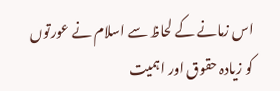اس زمانے کے لحاظ سے اسلام نے عورتوں کو زیادہ حقوق اور اہمیت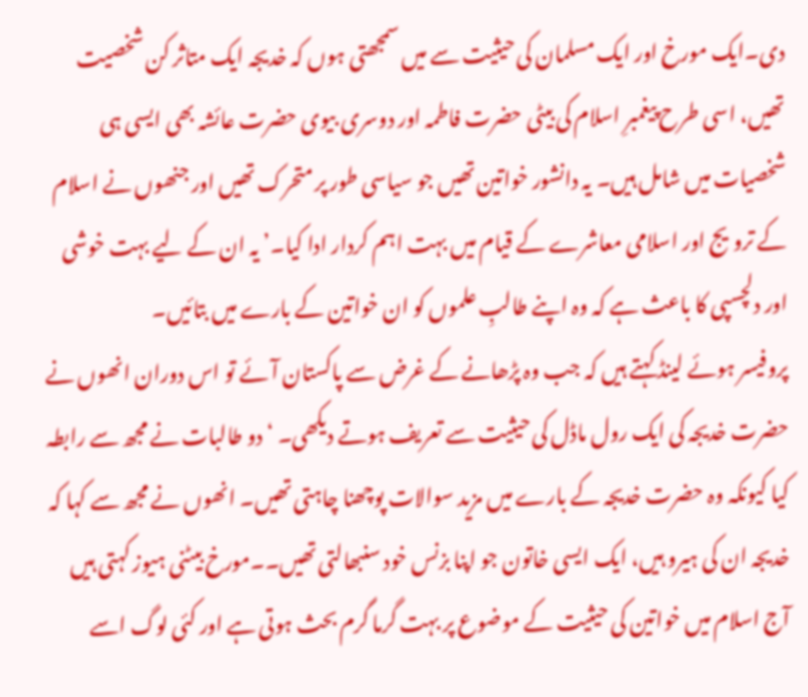دی۔ایک مورخ اور ایک مسلمان کی حیثیت سے میں سمجھتی ہوں کہ خدیجہ ایک متاثر کن شخصیت تھیں، اسی طرح پیغمبرِ اسلام کی بیٹی حضرت فاطمہ اور دوسری بیوی حضرت عائشہ بھی ایسی ہی شخصیات میں شامل ہیں۔ یہ دانشور خواتین تھیں جو سیاسی طور پر متحرک تھیں اور جنھوں نے اسلام کے ترویج اور اسلامی معاشرے کے قیام میں بہت اہم کردار ادا کیا۔’ یہ ان کے لیے بہت خوشی اور دلچسپی کا باعث ہے کہ وہ اپنے طالبِ علموں کو ان خواتین کے بارے میں بتائیں۔
پروفیسر ہوئے لینڈ کہتے ہیں کہ جب وہ پڑھانے کے غرض سے پاکستان آئے تو اس دوران انھوں نے حضرت خدیجہ کی ایک رول ماڈل کی حیثیت سے تعریف ہوتے دیکھی۔ ‘دو طالبات نے مجھ سے رابطہ کیا کیونکہ وہ حضرت خدیجہ کے بارے میں مزید سوالات پوچھنا چاہتی تھیں۔ انھوں نے مجھ سے کہا کہ خدیجہ ان کی ہیرو ہیں، ایک ایسی خاتون جو اپنا بزنس خود سنبھالتی تھیں۔۔مورخ بیٹنی ہیوز کہتی ہیں آج اسلام میں خواتین کی حیثیت کے موضوع پر بہت گرما گرم بحث ہوتی ہے اور کئی لوگ اسے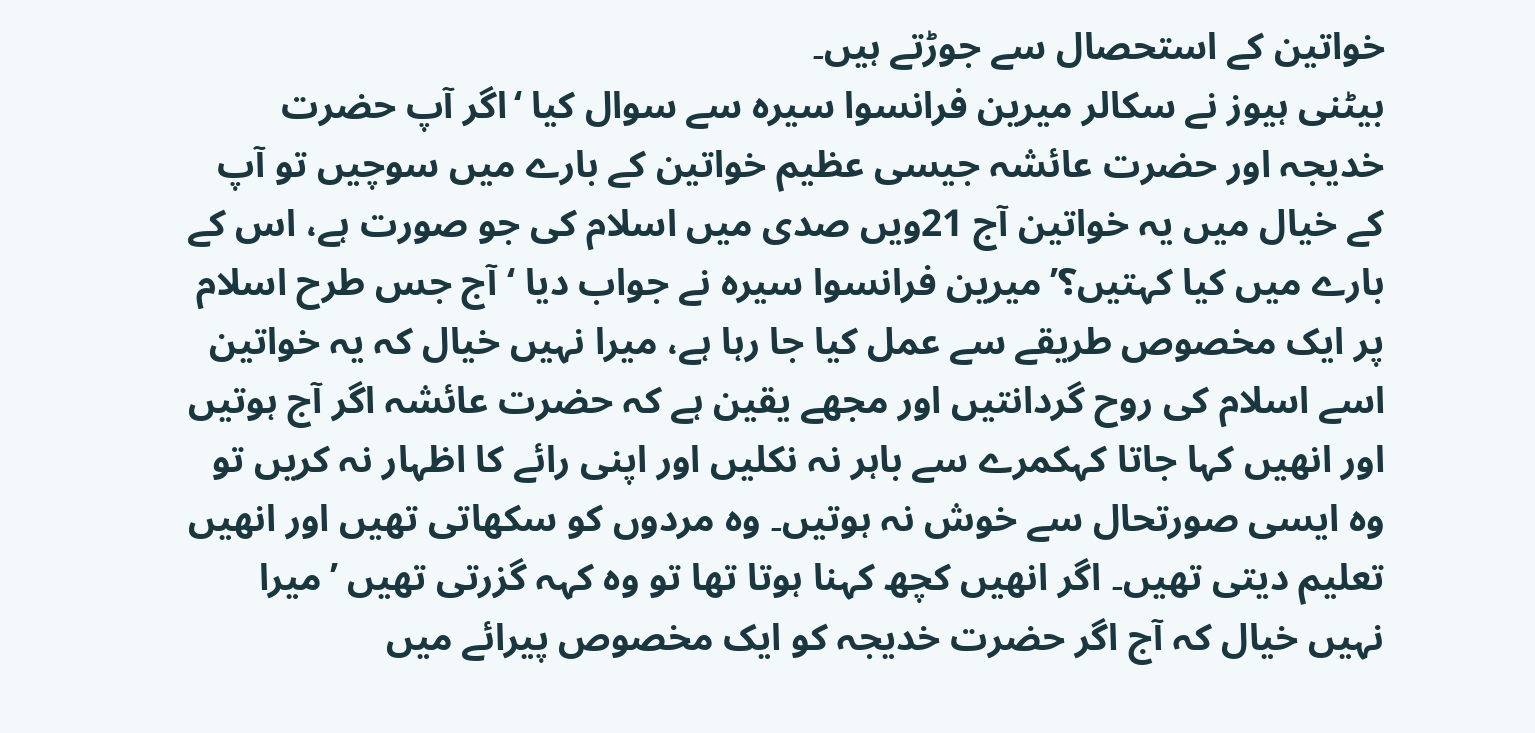خواتین کے استحصال سے جوڑتے ہیں۔
بیٹنی ہیوز نے سکالر میرین فرانسوا سیرہ سے سوال کیا ‘اگر آپ حضرت خدیجہ اور حضرت عائشہ جیسی عظیم خواتین کے بارے میں سوچیں تو آپ کے خیال میں یہ خواتین آج 21ویں صدی میں اسلام کی جو صورت ہے، اس کے بارے میں کیا کہتیں؟’میرین فرانسوا سیرہ نے جواب دیا ‘آج جس طرح اسلام پر ایک مخصوص طریقے سے عمل کیا جا رہا ہے، میرا نہیں خیال کہ یہ خواتین اسے اسلام کی روح گردانتیں اور مجھے یقین ہے کہ حضرت عائشہ اگر آج ہوتیں اور انھیں کہا جاتا کہکمرے سے باہر نہ نکلیں اور اپنی رائے کا اظہار نہ کریں تو وہ ایسی صورتحال سے خوش نہ ہوتیں۔ وہ مردوں کو سکھاتی تھیں اور انھیں تعلیم دیتی تھیں۔ اگر انھیں کچھ کہنا ہوتا تھا تو وہ کہہ گزرتی تھیں ’میرا نہیں خیال کہ آج اگر حضرت خدیجہ کو ایک مخصوص پیرائے میں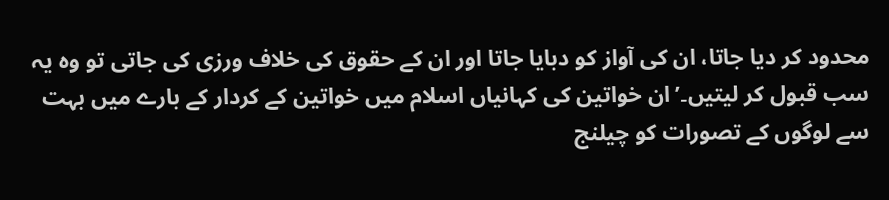محدود کر دیا جاتا، ان کی آواز کو دبایا جاتا اور ان کے حقوق کی خلاف ورزی کی جاتی تو وہ یہ سب قبول کر لیتیں۔’ان خواتین کی کہانیاں اسلام میں خواتین کے کردار کے بارے میں بہت سے لوگوں کے تصورات کو چیلنج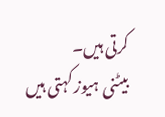کرتی ہیں۔
بیٹنی ہیوز کہتی ہیں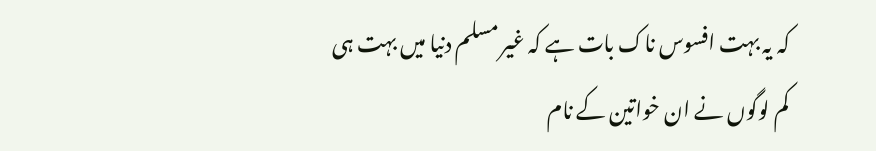کہ یہ بہت افسوس ناک بات ہے کہ غیر مسلم دنیا میں بہت ہی کم لوگوں نے ان خواتین کے نام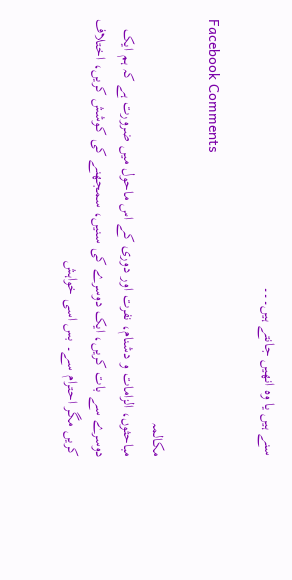سنے ہیں یا وہ انھیں جانتے ہیں۔۔۔

Facebook Comments

مکالمہ
مباحثوں، الزامات و دشنام، نفرت اور دوری کے اس ماحول میں ضرورت ہے کہ ہم ایک دوسرے سے بات کریں، ایک دوسرے کی سنیں، سمجھنے کی کوشش کریں، اختلاف کریں مگر احترام سے۔ بس اسی خواہش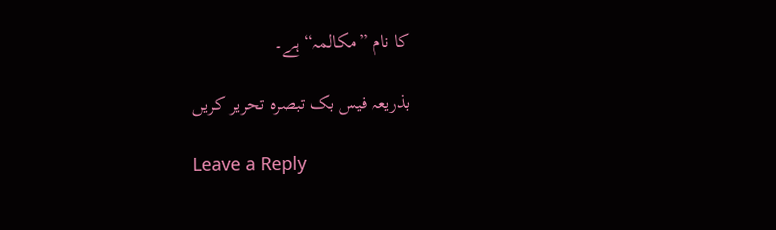کا نام ”مکالمہ“ ہے۔

بذریعہ فیس بک تبصرہ تحریر کریں

Leave a Reply